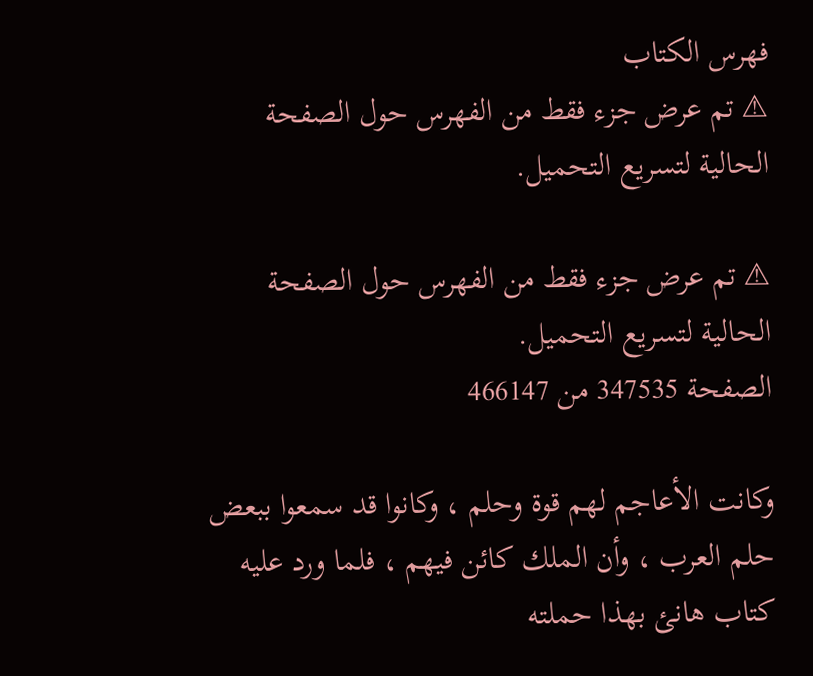فهرس الكتاب
⚠ تم عرض جزء فقط من الفهرس حول الصفحة الحالية لتسريع التحميل.

⚠ تم عرض جزء فقط من الفهرس حول الصفحة الحالية لتسريع التحميل.
الصفحة 347535 من 466147

وكانت الأعاجم لهم قوة وحلم ، وكانوا قد سمعوا ببعض حلم العرب ، وأن الملك كائن فيهم ، فلما ورد عليه كتاب هانئ بهذا حملته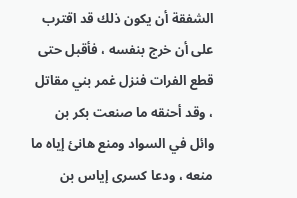الشفقة أن يكون ذلك قد اقترب على أن خرج بنفسه ، فأقبل حتى قطع الفرات فنزل غمر بني مقاتل ، وقد أحنقه ما صنعت بكر بن وائل في السواد ومنع هانئ إياه ما منعه ، ودعا كسرى إياس بن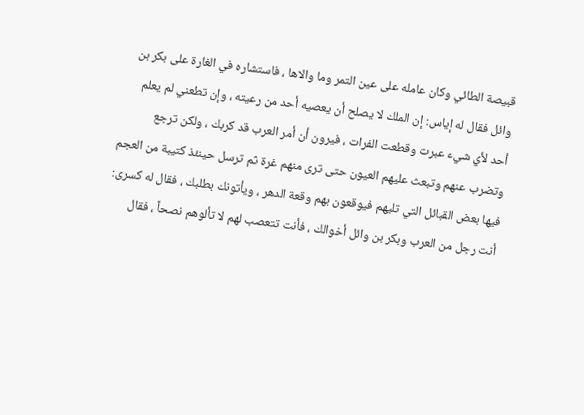قبيصة الطائي وكان عامله على عين التمر وما والاها ، فاستشاره في الغارة على بكر بن وائل فقال له إياس: إن الملك لا يصلح أن يعصيه أحد من رعيته ، وإن تطعني لم يعلم أحد لأي شيء عبرت وقطعت الفرات ، فيرون أن أمر العرب قد كربك ، ولكن ترجع وتضرب عنهم وتبعث عليهم العيون حتى ترى منهم غرة ثم ترسل حينئذ كتيبة من العجم فيها بعض القبائل التي تليهم فيوقعون بهم وقعة الدهر ، ويأتونك بطلبك ، فقال له كسرى: أنت رجل من العرب وبكر بن وائل أخوالك ، فأنت تتعصب لهم لا تألوهم نصحاً ، فقال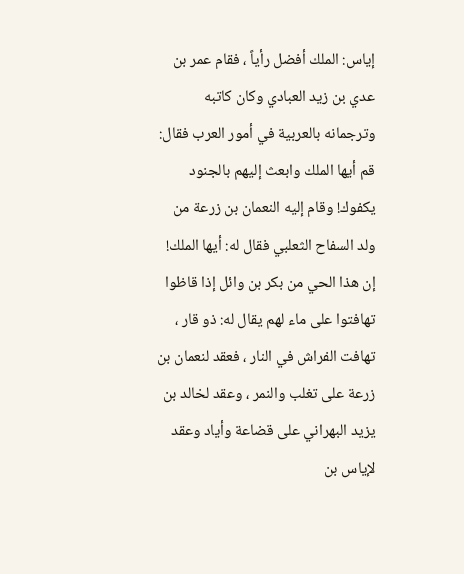إياس: الملك أفضل رأياً ، فقام عمر بن عدي بن زيد العبادي وكان كاتبه وترجمانه بالعربية في أمور العرب فقال: قم أيها الملك وابعث إليهم بالجنود يكفوك! وقام إليه النعمان بن زرعة من ولد السفاح الثعلبي فقال له: أيها الملك! إن هذا الحي من بكر بن وائل إذا قاظوا تهافتوا على ماء لهم يقال له: ذو قار ، تهافت الفراش في النار ، فعقد لنعمان بن زرعة على تغلب والنمر ، وعقد لخالد بن يزيد البهراني على قضاعة وأياد وعقد لإياس بن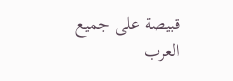قبيصة على جميع العرب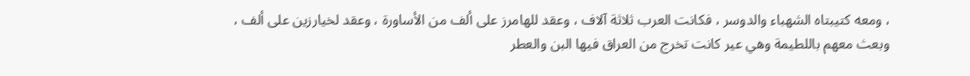، ومعه كتيبتاه الشهباء والدوسر ، فكانت العرب ثلاثة آلاف ، وعقد للهامرز على ألف من الأساورة ، وعقد لخيارزين على ألف ، وبعث معهم باللطيمة وهي عير كانت تخرج من العراق فيها البن والعطر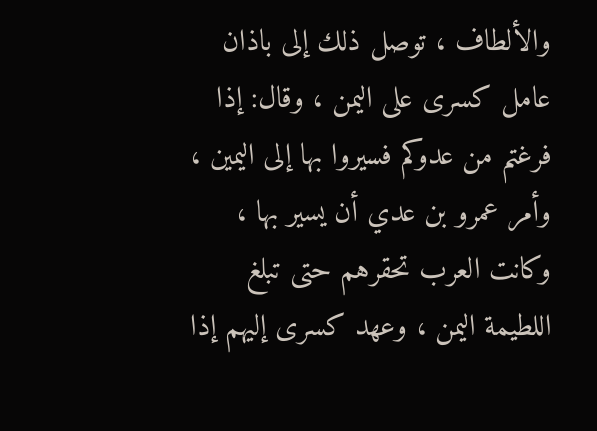والألطاف ، توصل ذلك إلى باذان عامل كسرى على اليمن ، وقال: إذا فرغتم من عدوكم فسيروا بها إلى اليمين ، وأمر عمرو بن عدي أن يسير بها ، وكانت العرب تحقرهم حتى تبلغ اللطيمة اليمن ، وعهد كسرى إليهم إذا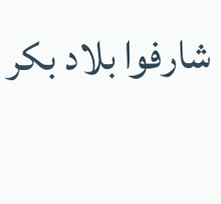شارفوا بلاد بكر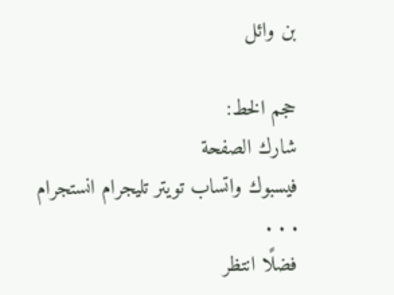بن وائل

حجم الخط:
شارك الصفحة
فيسبوك واتساب تويتر تليجرام انستجرام
. . .
فضلًا انتظر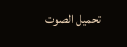تحميل الصوت